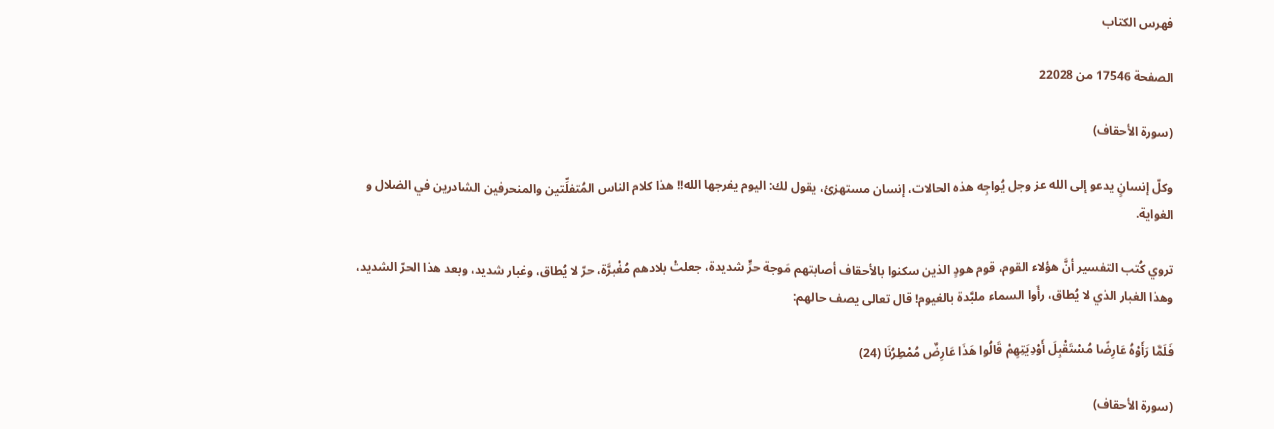فهرس الكتاب

الصفحة 17546 من 22028

(سورة الأحقاف)

وكلّ إنسانٍ يدعو إلى الله عز وجل يُواجِه هذه الحالات، إنسان مستهزئ، يقول لك: اليوم يفرجها الله!! هذا كلام الناس المُتفلِّتين والمنحرفين الشادرين في الضلال و الغواية.

تروي كُتب التفسير أنَّ هؤلاء القوم، قوم هودٍ الذين سكنوا بالأحقاف أصابتهم مَوجة حرٍّ شديدة، جعلتْ بلادهم مُغْبرَّة، حرّ لا يُطاق، وغبار شديد، وبعد هذا الحرّ الشديد، وهذا الغبار الذي لا يُطاق، رأَوا السماء ملبَّدة بالغيوم! قال تعالى يصف حالهم:

فَلَمَّا رَأَوْهُ عَارِضًا مُسْتَقْبِلَ أَوْدِيَتِهِمْ قَالُوا هَذَا عَارِضٌ مُمْطِرُنَا (24)

(سورة الأحقاف)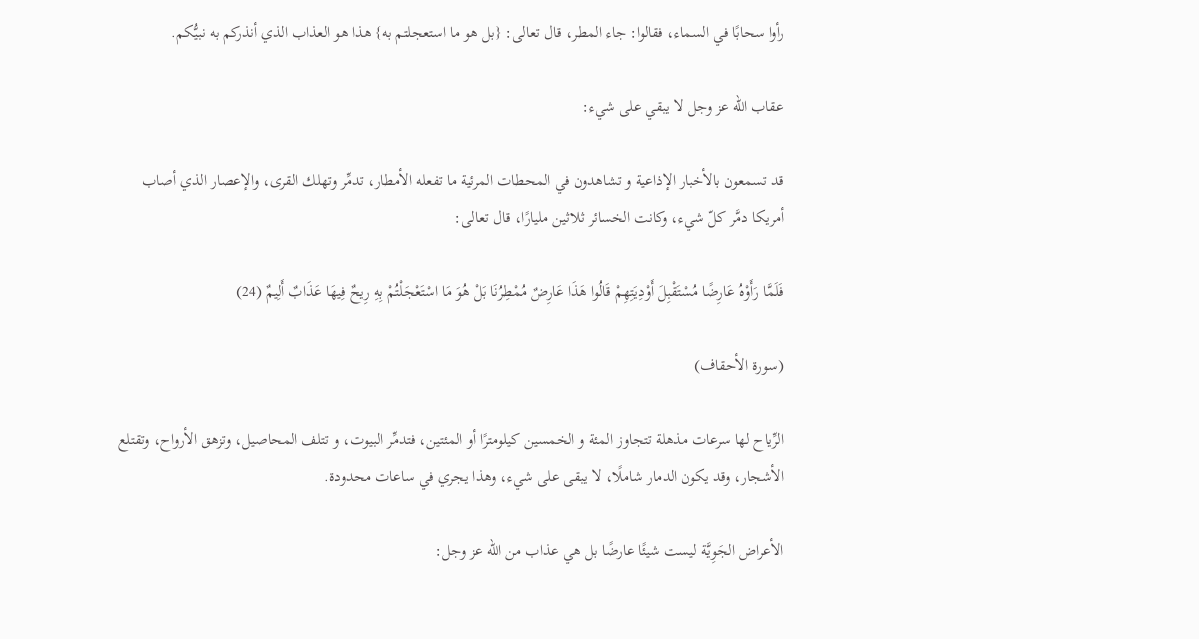رأوا سحابًا في السماء، فقالوا: جاء المطر، قال تعالى: {بل هو ما استعجلتم به} هذا هو العذاب الذي أنذركم به نبيُّكم.

عقاب الله عز وجل لا يبقي على شيء:

قد تسمعون بالأخبار الإذاعية و تشاهدون في المحطات المرئية ما تفعله الأمطار، تدمِّر وتهلك القرى، والإعصار الذي أصاب أمريكا دمَّر كلّ شيء، وكانت الخسائر ثلاثين مليارًا، قال تعالى:

فَلَمَّا رَأَوْهُ عَارِضًا مُسْتَقْبِلَ أَوْدِيَتِهِمْ قَالُوا هَذَا عَارِضٌ مُمْطِرُنَا بَلْ هُوَ مَا اسْتَعْجَلْتُمْ بِهِ رِيحٌ فِيهَا عَذَابٌ أَلِيمٌ (24)

(سورة الأحقاف)

الرِّياح لها سرعات مذهلة تتجاوز المئة و الخمسين كيلومترًا أو المئتين، فتدمِّر البيوت، و تتلف المحاصيل، وتزهق الأرواح، وتقتلع الأشجار، وقد يكون الدمار شاملًا، لا يبقى على شيء، وهذا يجري في ساعات محدودة.

الأعراض الجَوِيَّة ليست شيئًا عارضًا بل هي عذاب من الله عز وجل: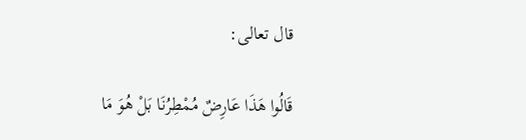قال تعالى:

قَالُوا هَذَا عَارِضٌ مُمْطِرُنَا بَلْ هُوَ مَا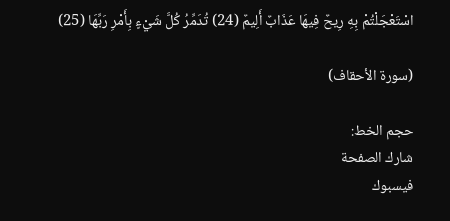اسْتَعْجَلْتُمْ بِهِ رِيحٌ فِيهَا عَذَابٌ أَلِيمٌ (24) تُدَمِّرُ كُلَّ شَيْءٍ بِأَمْرِ رَبِّهَا (25)

(سورة الأحقاف)

حجم الخط:
شارك الصفحة
فيسبوك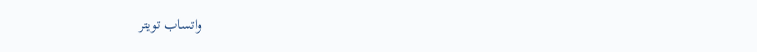واتساب تويتر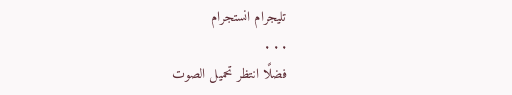تليجرام انستجرام
. . .
فضلًا انتظر تحميل الصوت